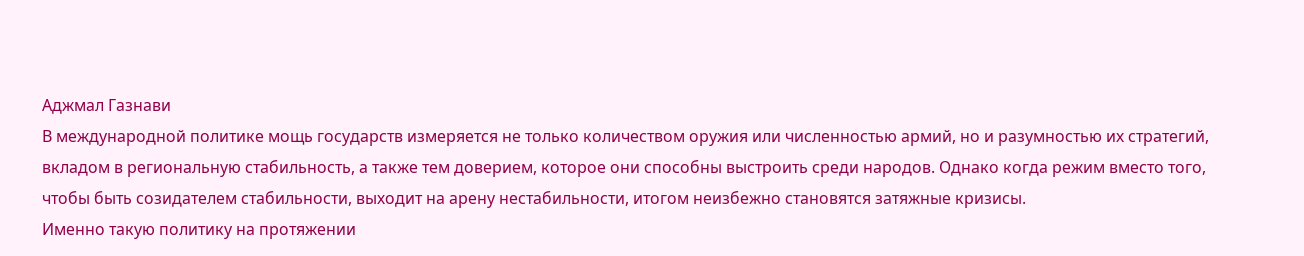Аджмал Газнави
В международной политике мощь государств измеряется не только количеством оружия или численностью армий, но и разумностью их стратегий, вкладом в региональную стабильность, а также тем доверием, которое они способны выстроить среди народов. Однако когда режим вместо того, чтобы быть созидателем стабильности, выходит на арену нестабильности, итогом неизбежно становятся затяжные кризисы.
Именно такую политику на протяжении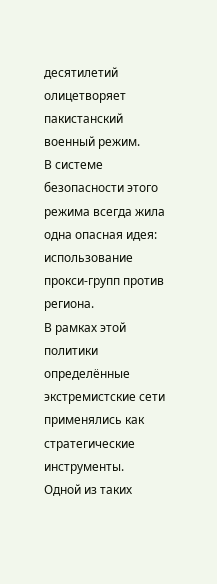десятилетий олицетворяет пакистанский военный режим.
В системе безопасности этого режима всегда жила одна опасная идея: использование прокси-групп против региона.
В рамках этой политики определённые экстремистские сети применялись как стратегические инструменты.
Одной из таких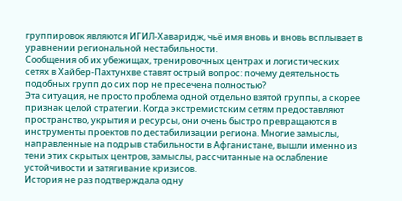группировок являются ИГИЛ-Хаваридж, чьё имя вновь и вновь всплывает в уравнении региональной нестабильности.
Сообщения об их убежищах, тренировочных центрах и логистических сетях в Хайбер-Пахтунхве ставят острый вопрос: почему деятельность подобных групп до сих пор не пресечена полностью?
Эта ситуация, не просто проблема одной отдельно взятой группы, а скорее признак целой стратегии. Когда экстремистским сетям предоставляют пространство, укрытия и ресурсы, они очень быстро превращаются в инструменты проектов по дестабилизации региона. Многие замыслы, направленные на подрыв стабильности в Афганистане, вышли именно из тени этих скрытых центров, замыслы, рассчитанные на ослабление устойчивости и затягивание кризисов.
История не раз подтверждала одну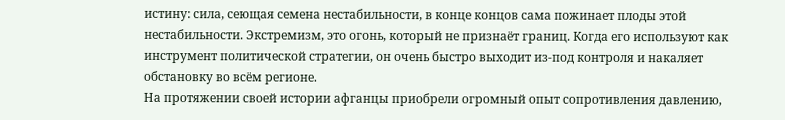истину: сила, сеющая семена нестабильности, в конце концов сама пожинает плоды этой нестабильности. Экстремизм, это огонь, который не признаёт границ. Когда его используют как инструмент политической стратегии, он очень быстро выходит из-под контроля и накаляет обстановку во всём регионе.
На протяжении своей истории афганцы приобрели огромный опыт сопротивления давлению,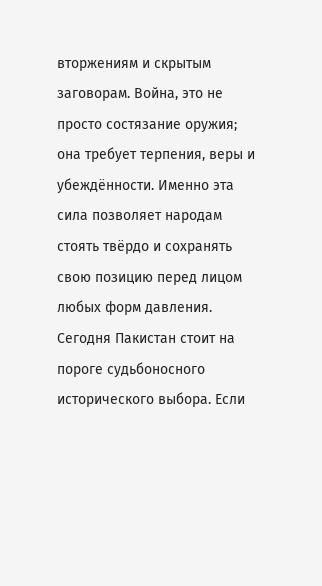вторжениям и скрытым заговорам. Война, это не просто состязание оружия; она требует терпения, веры и убеждённости. Именно эта сила позволяет народам стоять твёрдо и сохранять свою позицию перед лицом любых форм давления.
Сегодня Пакистан стоит на пороге судьбоносного исторического выбора. Если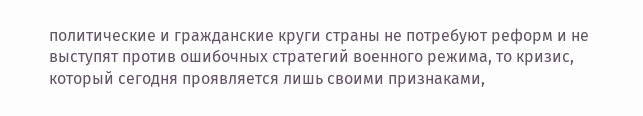политические и гражданские круги страны не потребуют реформ и не выступят против ошибочных стратегий военного режима, то кризис, который сегодня проявляется лишь своими признаками,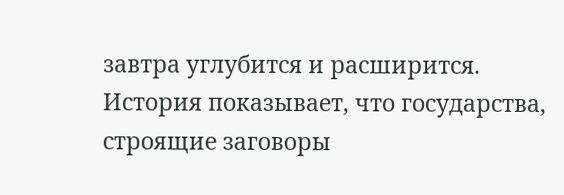завтра углубится и расширится.
История показывает, что государства, строящие заговоры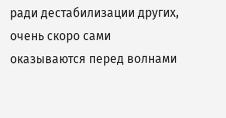ради дестабилизации других, очень скоро сами оказываются перед волнами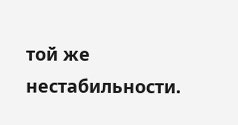той же нестабильности.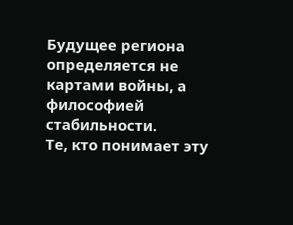Будущее региона определяется не картами войны, а философией стабильности.
Те, кто понимает эту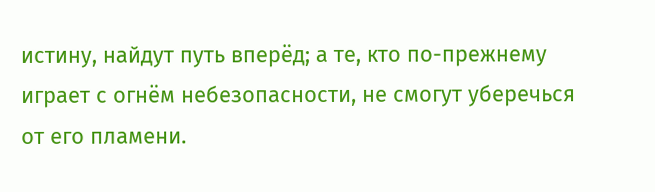истину, найдут путь вперёд; а те, кто по-прежнему играет с огнём небезопасности, не смогут уберечься от его пламени.